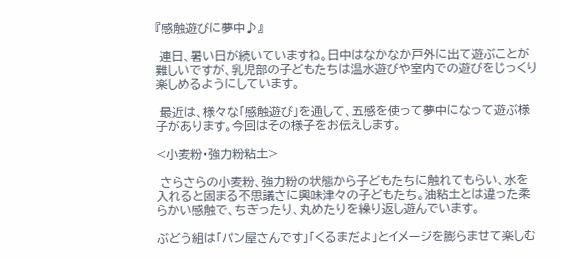『感触遊びに夢中♪』

 連日、暑い日が続いていますね。日中はなかなか戸外に出て遊ぶことが難しいですが、乳児部の子どもたちは温水遊びや室内での遊びをじっくり楽しめるようにしています。

 最近は、様々な「感触遊び」を通して、五感を使って夢中になって遊ぶ様子があります。今回はその様子をお伝えします。

<小麦粉・強力粉粘土>

 さらさらの小麦粉、強力粉の状態から子どもたちに触れてもらい、水を入れると固まる不思議さに興味津々の子どもたち。油粘土とは違った柔らかい感触で、ちぎったり、丸めたりを繰り返し遊んでいます。

ぶどう組は「パン屋さんです」「くるまだよ」とイメージを膨らませて楽しむ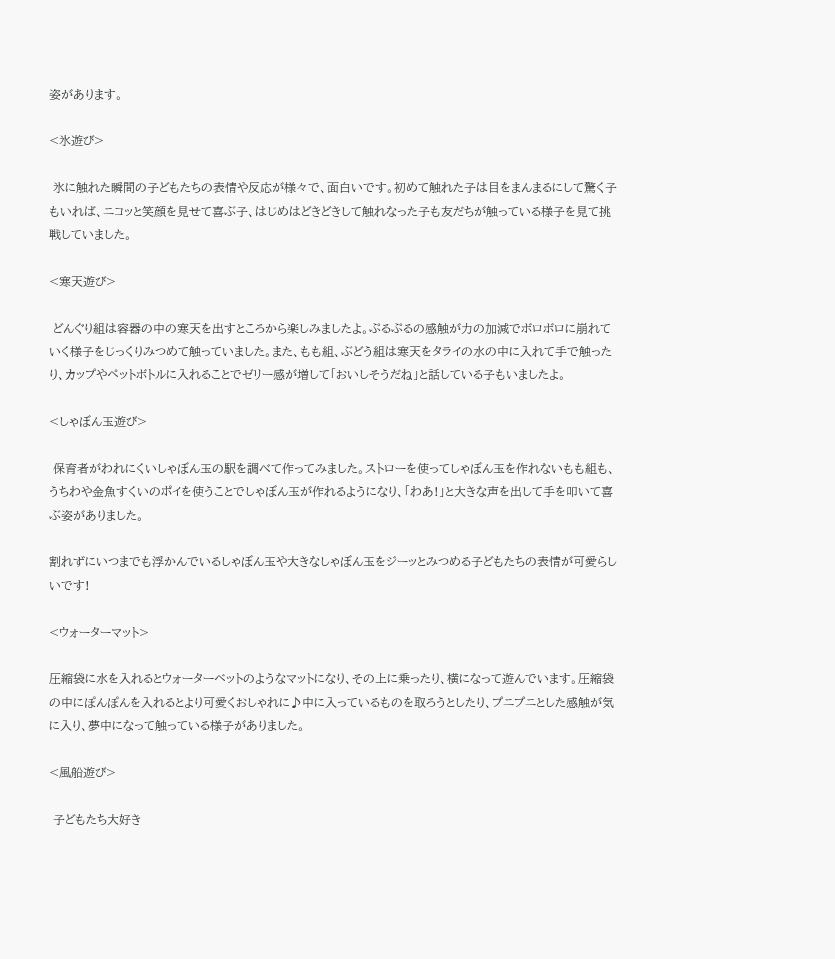姿があります。

<氷遊び>

 氷に触れた瞬間の子どもたちの表情や反応が様々で、面白いです。初めて触れた子は目をまんまるにして驚く子もいれば、ニコッと笑顔を見せて喜ぶ子、はじめはどきどきして触れなった子も友だちが触っている様子を見て挑戦していました。

<寒天遊び>

 どんぐり組は容器の中の寒天を出すところから楽しみましたよ。ぷるぷるの感触が力の加減でボロボロに崩れていく様子をじっくりみつめて触っていました。また、もも組、ぶどう組は寒天をタライの水の中に入れて手で触ったり、カップやペットボトルに入れることでゼリー感が増して「おいしそうだね」と話している子もいましたよ。

<しゃぼん玉遊び>

 保育者がわれにくいしゃぼん玉の駅を調べて作ってみました。ストローを使ってしゃぼん玉を作れないもも組も、うちわや金魚すくいのポイを使うことでしゃぼん玉が作れるようになり、「わあ!」と大きな声を出して手を叩いて喜ぶ姿がありました。

割れずにいつまでも浮かんでいるしゃぼん玉や大きなしゃぼん玉をジーッとみつめる子どもたちの表情が可愛らしいです!

<ウォーターマット>

圧縮袋に水を入れるとウォーターベットのようなマットになり、その上に乗ったり、横になって遊んでいます。圧縮袋の中にぽんぽんを入れるとより可愛くおしゃれに♪中に入っているものを取ろうとしたり、プニプニとした感触が気に入り、夢中になって触っている様子がありました。

<風船遊び>

 子どもたち大好き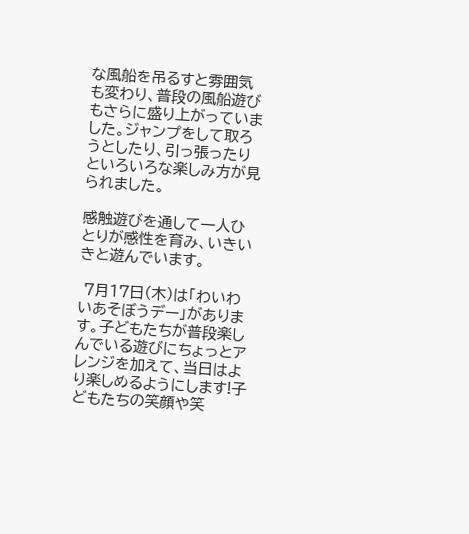な風船を吊るすと雰囲気も変わり、普段の風船遊びもさらに盛り上がっていました。ジャンプをして取ろうとしたり、引っ張ったりといろいろな楽しみ方が見られました。

感触遊びを通して一人ひとりが感性を育み、いきいきと遊んでいます。

 7月17日(木)は「わいわいあそぼうデー」があります。子どもたちが普段楽しんでいる遊びにちょっとアレンジを加えて、当日はより楽しめるようにします!子どもたちの笑顔や笑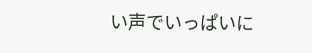い声でいっぱいに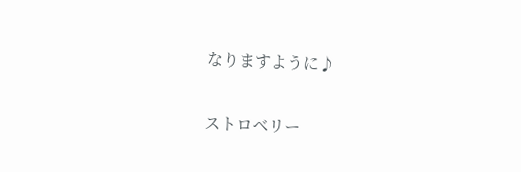なりますように♪

ストロベリー